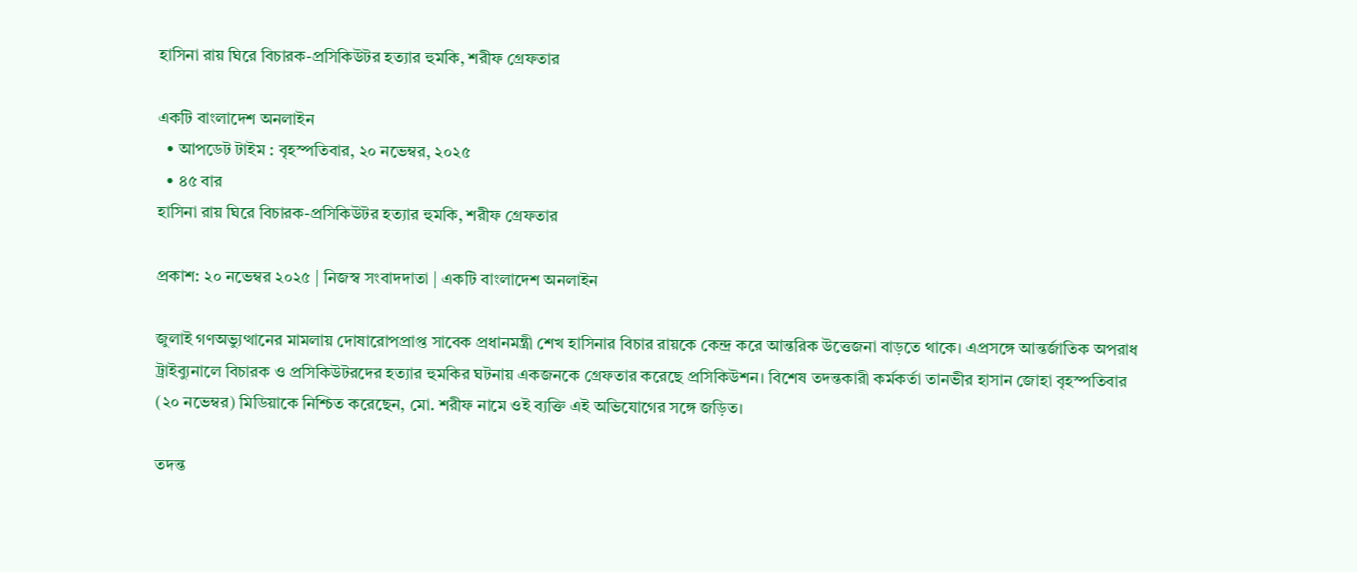হাসিনা রায় ঘিরে বিচারক-প্রসিকিউটর হত্যার হুমকি, শরীফ গ্রেফতার

একটি বাংলাদেশ অনলাইন
  • আপডেট টাইম : বৃহস্পতিবার, ২০ নভেম্বর, ২০২৫
  • ৪৫ বার
হাসিনা রায় ঘিরে বিচারক-প্রসিকিউটর হত্যার হুমকি, শরীফ গ্রেফতার

প্রকাশ: ২০ নভেম্বর ২০২৫ | নিজস্ব সংবাদদাতা | একটি বাংলাদেশ অনলাইন

জুলাই গণঅভ্যুত্থানের মামলায় দোষারোপপ্রাপ্ত সাবেক প্রধানমন্ত্রী শেখ হাসিনার বিচার রায়কে কেন্দ্র করে আন্তরিক উত্তেজনা বাড়তে থাকে। এপ্রসঙ্গে আন্তর্জাতিক অপরাধ ট্রাইব্যুনালে বিচারক ও প্রসিকিউটরদের হত্যার হুমকির ঘটনায় একজনকে গ্রেফতার করেছে প্রসিকিউশন। বিশেষ তদন্তকারী কর্মকর্তা তানভীর হাসান জোহা বৃহস্পতিবার (২০ নভেম্বর) মিডিয়াকে নিশ্চিত করেছেন, মো. শরীফ নামে ওই ব্যক্তি এই অভিযোগের সঙ্গে জড়িত।

তদন্ত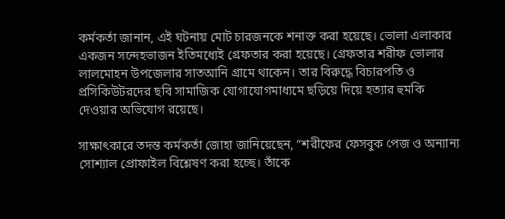কর্মকর্তা জানান, এই ঘটনায় মোট চারজনকে শনাক্ত করা হয়েছে। ভোলা এলাকার একজন সন্দেহভাজন ইতিমধ্যেই গ্রেফতার করা হয়েছে। গ্রেফতার শরীফ ভোলার লালমোহন উপজেলার সাতআনি গ্রামে থাকেন। তার বিরুদ্ধে বিচারপতি ও প্রসিকিউটরদের ছবি সামাজিক যোগাযোগমাধ্যমে ছড়িয়ে দিয়ে হত্যার হুমকি দেওয়ার অভিযোগ রয়েছে।

সাক্ষাৎকারে তদন্ত কর্মকর্তা জোহা জানিয়েছেন, “শরীফের ফেসবুক পেজ ও অন্যান্য সোশ্যাল প্রোফাইল বিশ্লেষণ করা হচ্ছে। তাঁকে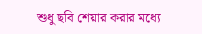শুধু ছবি শেয়ার করার মধ্যে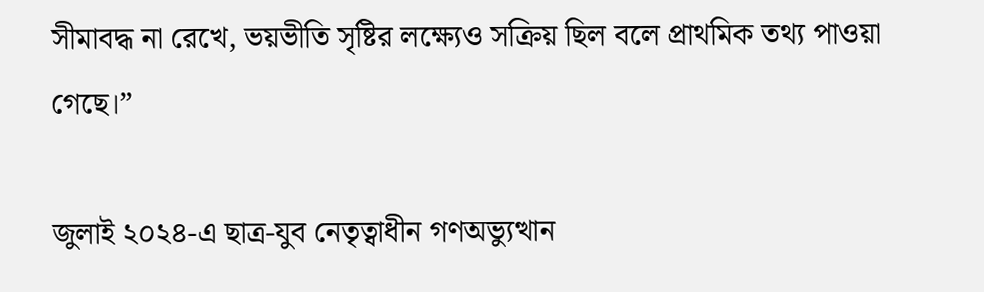সীমাবদ্ধ না রেখে, ভয়ভীতি সৃষ্টির লক্ষ্যেও সক্রিয় ছিল বলে প্রাথমিক তথ্য পাওয়া গেছে।”

জুলাই ২০২৪-এ ছাত্র-যুব নেতৃত্বাধীন গণঅভ্যুত্থান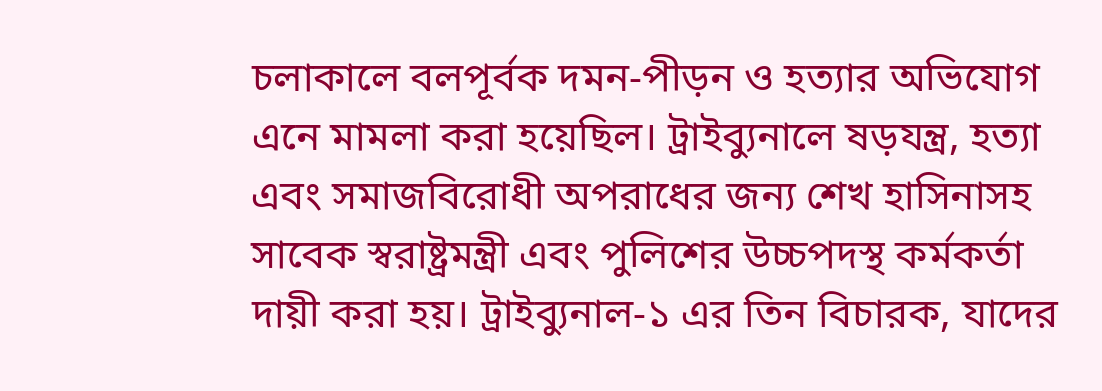চলাকালে বলপূর্বক দমন-পীড়ন ও হত্যার অভিযোগ এনে মামলা করা হয়েছিল। ট্রাইব্যুনালে ষড়যন্ত্র, হত্যা এবং সমাজবিরোধী অপরাধের জন্য শেখ হাসিনাসহ সাবেক স্বরাষ্ট্রমন্ত্রী এবং পুলিশের উচ্চপদস্থ কর্মকর্তা দায়ী করা হয়। ট্রাইব্যুনাল-১ এর তিন বিচারক, যাদের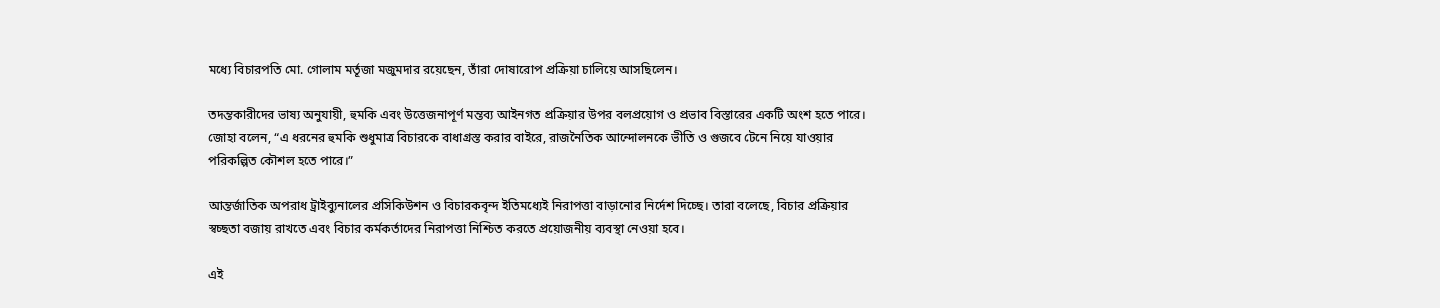মধ্যে বিচারপতি মো. গোলাম মর্তূজা মজুমদার রয়েছেন, তাঁরা দোষারোপ প্রক্রিয়া চালিয়ে আসছিলেন।

তদন্তকারীদের ভাষ্য অনুযায়ী, হুমকি এবং উত্তেজনাপূর্ণ মন্তব্য আইনগত প্রক্রিয়ার উপর বলপ্রয়োগ ও প্রভাব বিস্তারের একটি অংশ হতে পারে। জোহা বলেন, “এ ধরনের হুমকি শুধুমাত্র বিচারকে বাধাগ্রস্ত করার বাইরে, রাজনৈতিক আন্দোলনকে ভীতি ও গুজবে টেনে নিয়ে যাওয়ার পরিকল্পিত কৌশল হতে পারে।”

আন্তর্জাতিক অপরাধ ট্রাইব্যুনালের প্রসিকিউশন ও বিচারকবৃন্দ ইতিমধ্যেই নিরাপত্তা বাড়ানোর নির্দেশ দিচ্ছে। তারা বলেছে, বিচার প্রক্রিয়ার স্বচ্ছতা বজায় রাখতে এবং বিচার কর্মকর্তাদের নিরাপত্তা নিশ্চিত করতে প্রয়োজনীয় ব্যবস্থা নেওয়া হবে।

এই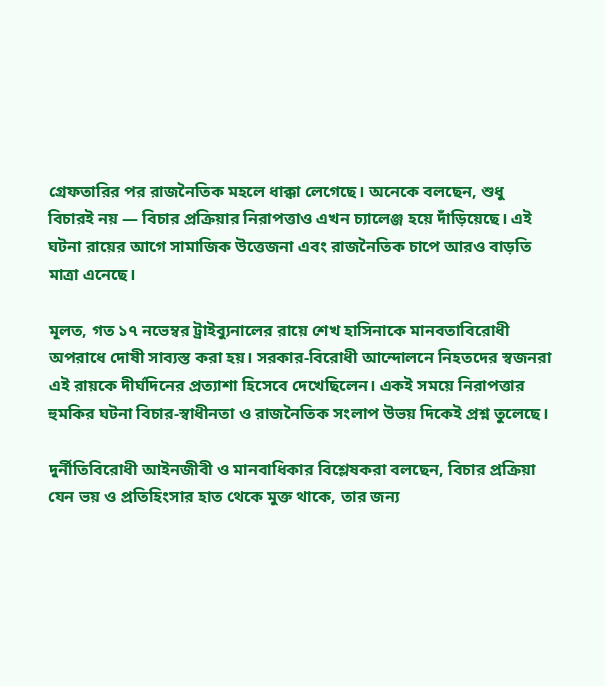গ্রেফতারির পর রাজনৈতিক মহলে ধাক্কা লেগেছে। অনেকে বলছেন, শুধু বিচারই নয় — বিচার প্রক্রিয়ার নিরাপত্তাও এখন চ্যালেঞ্জ হয়ে দাঁড়িয়েছে। এই ঘটনা রায়ের আগে সামাজিক উত্তেজনা এবং রাজনৈতিক চাপে আরও বাড়তি মাত্রা এনেছে।

মূলত, গত ১৭ নভেম্বর ট্রাইব্যুনালের রায়ে শেখ হাসিনাকে মানবতাবিরোধী অপরাধে দোষী সাব্যস্ত করা হয়। সরকার-বিরোধী আন্দোলনে নিহতদের স্বজনরা এই রায়কে দীর্ঘদিনের প্রত্যাশা হিসেবে দেখেছিলেন। একই সময়ে নিরাপত্তার হুমকির ঘটনা বিচার-স্বাধীনতা ও রাজনৈতিক সংলাপ উভয় দিকেই প্রশ্ন তুলেছে।

দুর্নীতিবিরোধী আইনজীবী ও মানবাধিকার বিশ্লেষকরা বলছেন, বিচার প্রক্রিয়া যেন ভয় ও প্রতিহিংসার হাত থেকে মুক্ত থাকে, তার জন্য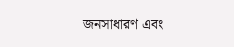জনসাধারণ এবং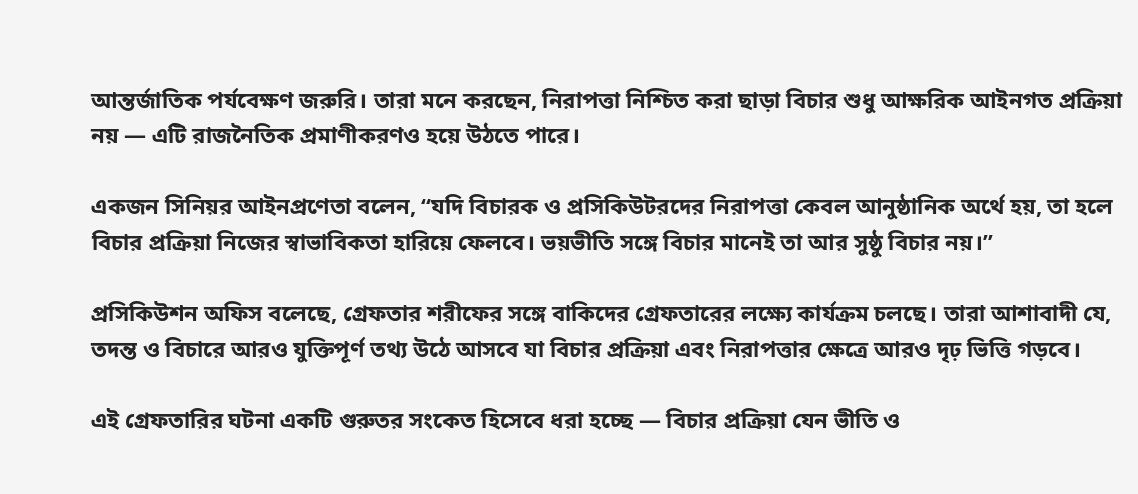আন্তর্জাতিক পর্যবেক্ষণ জরুরি। তারা মনে করছেন, নিরাপত্তা নিশ্চিত করা ছাড়া বিচার শুধু আক্ষরিক আইনগত প্রক্রিয়া নয় — এটি রাজনৈতিক প্রমাণীকরণও হয়ে উঠতে পারে।

একজন সিনিয়র আইনপ্রণেতা বলেন, “যদি বিচারক ও প্রসিকিউটরদের নিরাপত্তা কেবল আনুষ্ঠানিক অর্থে হয়, তা হলে বিচার প্রক্রিয়া নিজের স্বাভাবিকতা হারিয়ে ফেলবে। ভয়ভীতি সঙ্গে বিচার মানেই তা আর সুষ্ঠু বিচার নয়।”

প্রসিকিউশন অফিস বলেছে, গ্রেফতার শরীফের সঙ্গে বাকিদের গ্রেফতারের লক্ষ্যে কার্যক্রম চলছে। তারা আশাবাদী যে, তদন্ত ও বিচারে আরও যুক্তিপূর্ণ তথ্য উঠে আসবে যা বিচার প্রক্রিয়া এবং নিরাপত্তার ক্ষেত্রে আরও দৃঢ় ভিত্তি গড়বে।

এই গ্রেফতারির ঘটনা একটি গুরুতর সংকেত হিসেবে ধরা হচ্ছে — বিচার প্রক্রিয়া যেন ভীতি ও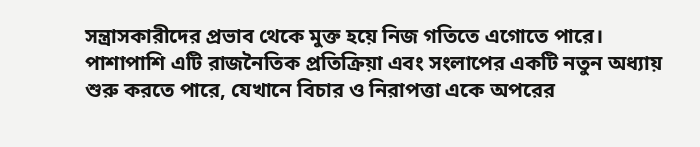সন্ত্রাসকারীদের প্রভাব থেকে মুক্ত হয়ে নিজ গতিতে এগোতে পারে। পাশাপাশি এটি রাজনৈতিক প্রতিক্রিয়া এবং সংলাপের একটি নতুন অধ্যায় শুরু করতে পারে, যেখানে বিচার ও নিরাপত্তা একে অপরের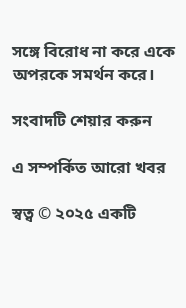সঙ্গে বিরোধ না করে একে অপরকে সমর্থন করে।

সংবাদটি শেয়ার করুন

এ সম্পর্কিত আরো খবর

স্বত্ব © ২০২৫ একটি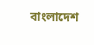বাংলাদেশ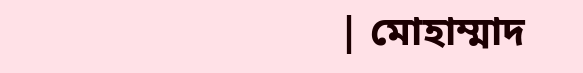| মোহাম্মাদ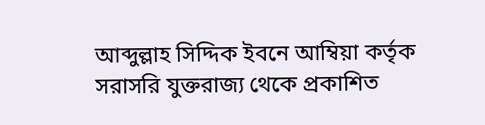আব্দুল্লাহ সিদ্দিক ইবনে আম্বিয়া কর্তৃক সরাসরি যুক্তরাজ্য থেকে প্রকাশিত